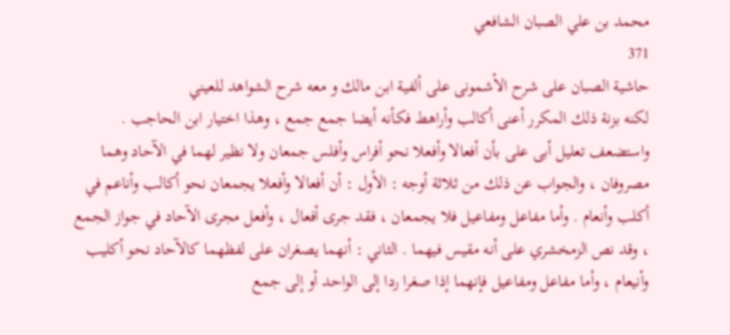محمد بن علي الصبان الشافعي
371
حاشية الصبان على شرح الأشمونى على ألفية ابن مالك و معه شرح الشواهد للعيني
لكنه بزنة ذلك المكرر أعنى أكالب وأراهط فكأنه أيضا جمع جمع ، وهذا اختيار ابن الحاجب . واستضعف تعليل أبى على بأن أفعالا وأفعلا نحو أفراس وأفلس جمعان ولا نظير لهما في الآحاد وهما مصروفان ، والجواب عن ذلك من ثلاثة أوجه : الأول : أن أفعالا وأفعلا يجمعان نحو أكالب وأناعم في أكلب وأنعام . وأما مفاعل ومفاعيل فلا يجمعان ، فقد جرى أفعال ، وأفعل مجرى الآحاد في جواز الجمع ، وقد نص الزمخشري على أنه مقيس فيهما . الثاني : أنهما يصغران على لفظهما كالآحاد نحو أكليب وأنيعام ، وأما مفاعل ومفاعيل فإنهما إذا صغرا ردا إلى الواحد أو إلى جمع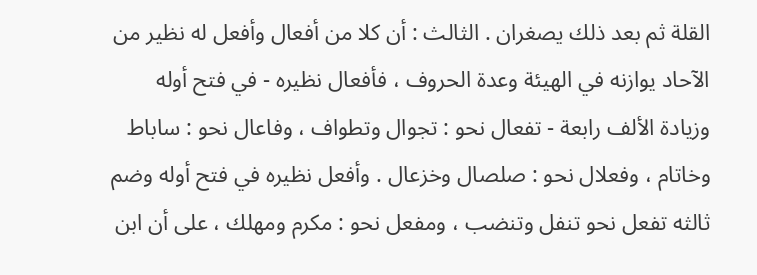القلة ثم بعد ذلك يصغران . الثالث : أن كلا من أفعال وأفعل له نظير من الآحاد يوازنه في الهيئة وعدة الحروف ، فأفعال نظيره - في فتح أوله وزيادة الألف رابعة - تفعال نحو : تجوال وتطواف ، وفاعال نحو : ساباط وخاتام ، وفعلال نحو : صلصال وخزعال . وأفعل نظيره في فتح أوله وضم ثالثه تفعل نحو تنفل وتنضب ، ومفعل نحو : مكرم ومهلك ، على أن ابن